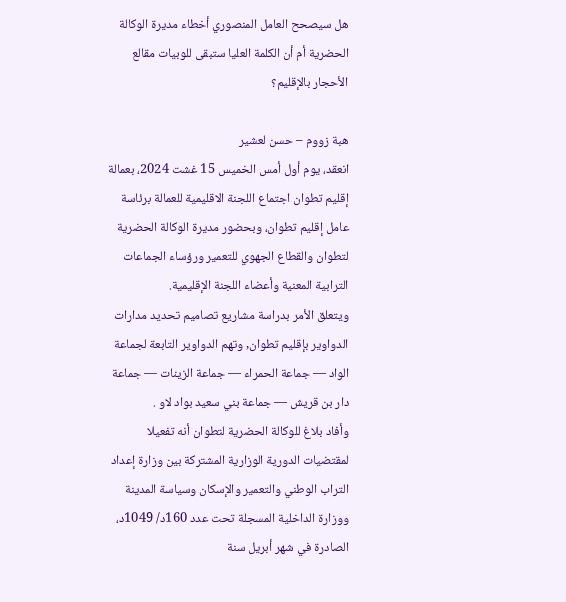هل سيصحح العامل المنصوري أخطاء مديرة الوكالة الحضرية أم أن الكلمة العليا ستبقى للوبيات مقالع الأحجار بالإقليم؟

هبة زووم – حسن لعشير
انعقد، يوم أول أمس الخميس 15 غشت 2024، بعمالة إقليم تطوان اجتماع اللجنة الاقليمية للعمالة برئاسة عامل إقليم تطوان، وبحضور مديرة الوكالة الحضرية لتطوان والقطاع الجهوي للتعمير ورؤساء الجماعات الترابية المعنية وأعضاء اللجنة الإقليمية.
ويتعلق الأمر بدراسة مشاريع تصاميم تحديد مدارات الدواوير بإقليم تطوان, وتهم الدواوير التابعة لجماعة الواد — جماعة الحمراء — جماعة الزينات — جماعة دار بن قريش — جماعة بني سعيد بواد لاو .
وأفاد بلاغ للوكالة الحضرية لتطوان أنه تفعيلا لمقتضيات الدورية الوزارية المشتركة بين وزارة إعداد التراب الوطني والتعمير والإسكان وسياسة المدينة ووزارة الداخلية المسجلة تحت عدد 160د/ 1049د، الصادرة في شهر أبريل سنة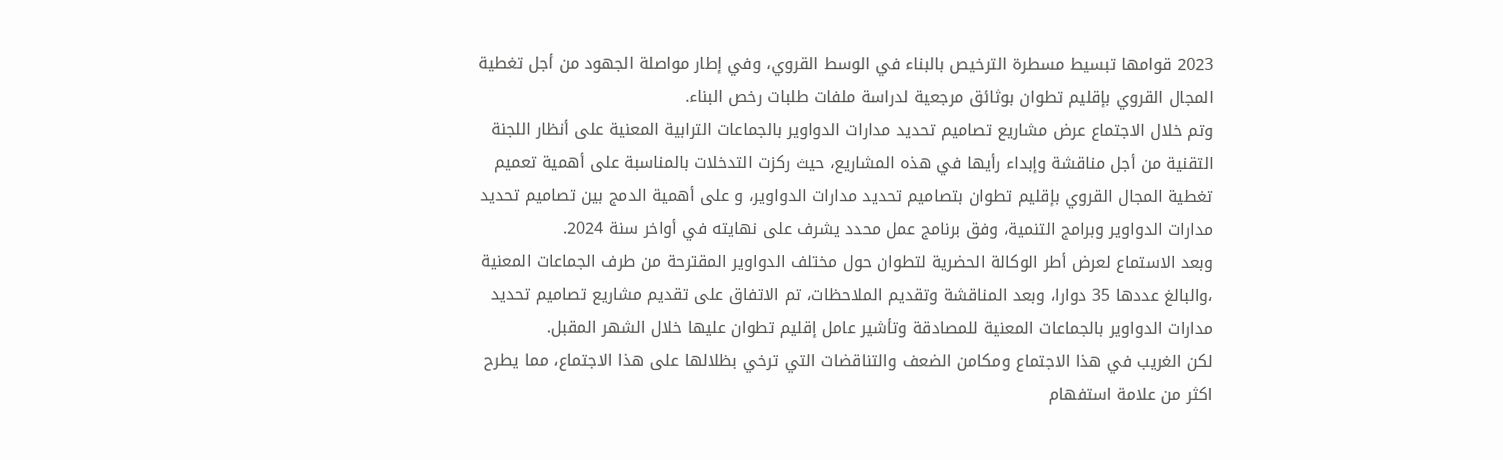2023 قوامها تبسيط مسطرة الترخيص بالبناء في الوسط القروي، وفي إطار مواصلة الجهود من أجل تغطية المجال القروي بإقليم تطوان بوثائق مرجعية لدراسة ملفات طلبات رخص البناء.
وتم خلال الاجتماع عرض مشاريع تصاميم تحديد مدارات الدواوير بالجماعات الترابية المعنية على أنظار اللجنة التقنية من أجل مناقشة وإبداء رأيها في هذه المشاريع، حيث ركزت التدخلات بالمناسبة على أهمية تعميم تغطية المجال القروي بإقليم تطوان بتصاميم تحديد مدارات الدواوير، و على أهمية الدمج بين تصاميم تحديد مدارات الدواوير وبرامج التنمية، وفق برنامج عمل محدد يشرف على نهايته في أواخر سنة 2024.
وبعد الاستماع لعرض أطر الوكالة الحضرية لتطوان حول مختلف الدواوير المقترحة من طرف الجماعات المعنية ،والبالغ عددها 35 دوارا، وبعد المناقشة وتقديم الملاحظات، تم الاتفاق على تقديم مشاريع تصاميم تحديد مدارات الدواوير بالجماعات المعنية للمصادقة وتأشير عامل إقليم تطوان عليها خلال الشهر المقبل.
لكن الغريب في هذا الاجتماع ومكامن الضعف والتناقضات التي ترخي بظلالها على هذا الاجتماع، مما يطرح اكثر من علامة استفهام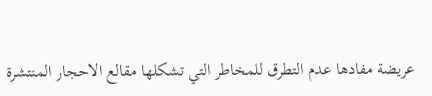عريضة مفادها عدم التطرق للمخاطر التي تشكلها مقالع الاحجار المنتشرة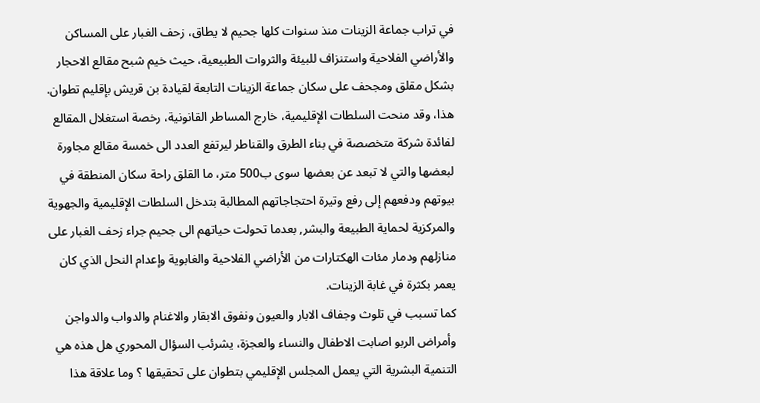في تراب جماعة الزينات منذ سنوات كلها جحيم لا يطاق، زحف الغبار على المساكن والأراضي الفلاحية واستنزاف للبيئة والثروات الطبيعية، حيث خيم شبح مقالع الاحجار بشكل مقلق ومجحف على سكان جماعة الزينات التابعة لقيادة بن قريش بإقليم تطوان.
هذا، وقد منحت السلطات الإقليمية، خارج المساطر القانونية، رخصة استغلال المقالع لفائدة شركة متخصصة في بناء الطرق والقناطر ليرتفع العدد الى خمسة مقالع مجاورة لبعضها والتي لا تبعد عن بعضها سوى ب500 متر، ما القلق راحة سكان المنطقة في بيوتهم ودفعهم إلى رفع وتيرة احتجاجاتهم المطالبة بتدخل السلطات الإقليمية والجهوية والمركزية لحماية الطبيعة والبشر, بعدما تحولت حياتهم الى جحيم جراء زحف الغبار على منازلهم ودمار مئات الهكتارات من الأراضي الفلاحية والغابوية وإعدام النحل الذي كان يعمر بكثرة في غابة الزينات.
كما تسبب في تلوث وجفاف الابار والعيون ونفوق الابقار والاغنام والدواب والدواجن وأمراض الربو اصابت الاطفال والنساء والعجزة، يشرئب السؤال المحوري هل هذه هي التنمية البشرية التي يعمل المجلس الإقليمي بتطوان على تحقيقها ؟ وما علاقة هذا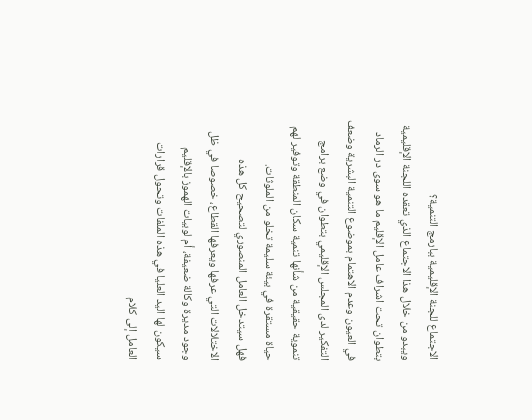الاجتماع للجنة الإقليمية ببارمج التنمية؟
ويبدو من خلال هذا الاجتماع الذي تعقده اللجنة الإقليمية بتطوان تحت اشراف عامل الإقليم ما هو سوى در الرماد في العيون وعدم الاهتمام بموضوع التنمية البشرية وضعف التفكير لدى المجلس الإقليمي بتطوان في وضع برامج تنموية حقيقية من شأنها تنمية سكان المنطقة وتوفير لهم حياة مستقرة في بيئة سليمة تخلو من الملوثات.
فهل سيتدخل العامل المنصوري لتصحيح كل هذه الاختلالات التي عرفها ويعرفها القطاع، خصوصا في ظل وجود مديرة وكالة ضعيفة، أم لوبيات الهموز بالإقليم سيكون لها اليد العليا في هذه الملفات وتحول قرارات العامل إلى كلام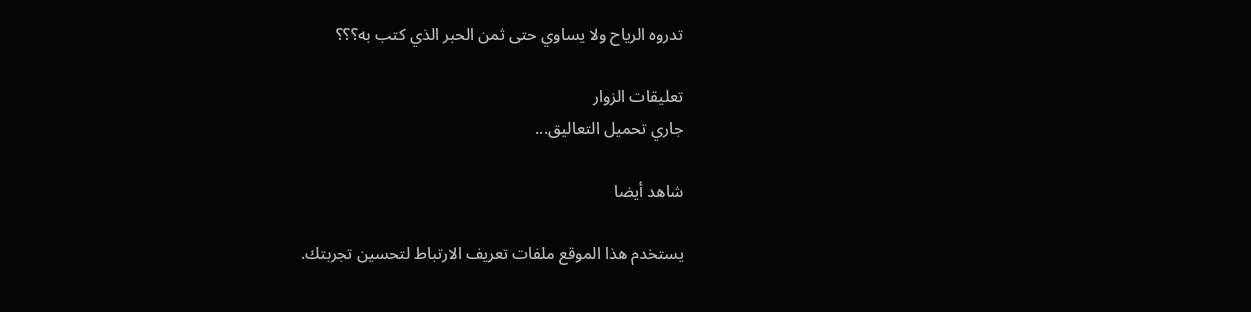تدروه الرياح ولا يساوي حتى ثمن الحبر الذي كتب به؟؟؟

تعليقات الزوار
جاري تحميل التعاليق...

شاهد أيضا

يستخدم هذا الموقع ملفات تعريف الارتباط لتحسين تجربتك.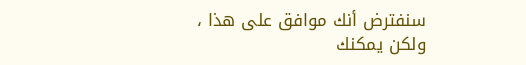سنفترض أنك موافق على هذا ، ولكن يمكنك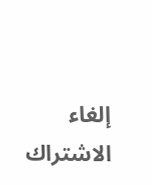إلغاء الاشتراك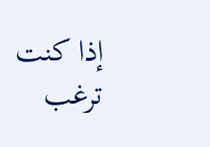إذا كنت ترغب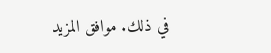في ذلك. موافق المزيد